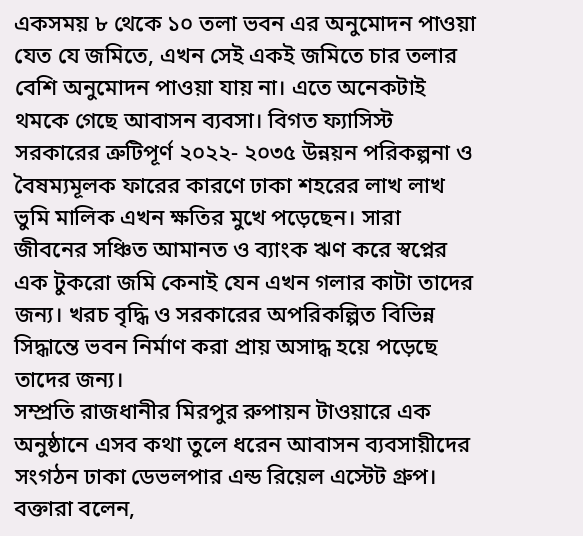একসময় ৮ থেকে ১০ তলা ভবন এর অনুমোদন পাওয়া যেত যে জমিতে, এখন সেই একই জমিতে চার তলার বেশি অনুমোদন পাওয়া যায় না। এতে অনেকটাই থমকে গেছে আবাসন ব্যবসা। বিগত ফ্যাসিস্ট সরকারের ত্রুটিপূর্ণ ২০২২- ২০৩৫ উন্নয়ন পরিকল্পনা ও বৈষম্যমূলক ফারের কারণে ঢাকা শহরের লাখ লাখ ভুমি মালিক এখন ক্ষতির মুখে পড়েছেন। সারা জীবনের সঞ্চিত আমানত ও ব্যাংক ঋণ করে স্বপ্নের এক টুকরো জমি কেনাই যেন এখন গলার কাটা তাদের জন্য। খরচ বৃদ্ধি ও সরকারের অপরিকল্পিত বিভিন্ন সিদ্ধান্তে ভবন নির্মাণ করা প্রায় অসাদ্ধ হয়ে পড়েছে তাদের জন্য।
সম্প্রতি রাজধানীর মিরপুর রুপায়ন টাওয়ারে এক অনুষ্ঠানে এসব কথা তুলে ধরেন আবাসন ব্যবসায়ীদের সংগঠন ঢাকা ডেভলপার এন্ড রিয়েল এস্টেট গ্রুপ। বক্তারা বলেন,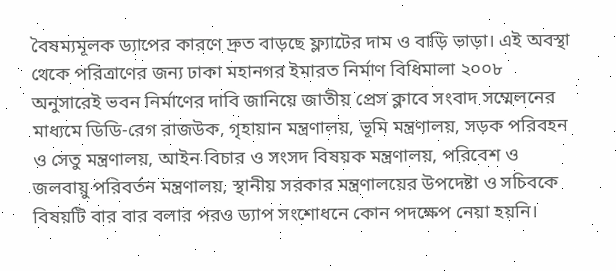বৈষম্যমূলক ড্যাপের কারণে দ্রুত বাড়ছে ফ্ল্যাটের দাম ও বাড়ি ভাড়া। এই অবস্থা থেকে পরিত্রাণের জন্য ঢাকা মহানগর ইমারত নির্মাণ বিধিমালা ২০০৮ অনুসারেই ভবন নির্মাণের দাবি জানিয়ে জাতীয় প্রেস ক্লাবে সংবাদ সম্মেলনের মাধ্যমে ডিডি-রেগ রাজউক, গৃহায়ান মন্ত্রণালয়, ভূমি মন্ত্রণালয়, সড়ক পরিবহন ও সেতু মন্ত্রণালয়, আইন বিচার ও সংসদ বিষয়ক মন্ত্রণালয়, পরিবেশ ও জলবায়ু পরিবর্তন মন্ত্রণালয়, স্থানীয় সরকার মন্ত্রণালয়ের উপদেষ্টা ও সচিবকে বিষয়টি বার বার বলার পরও ড্যাপ সংশোধনে কোন পদক্ষেপ নেয়া হয়নি।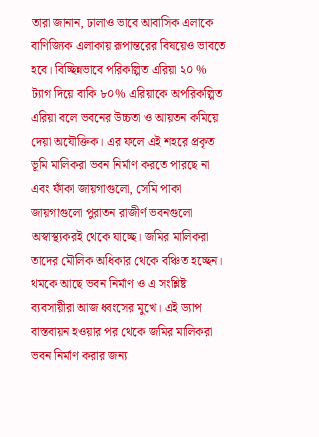তারা জানান, ঢালাও ভাবে আবাসিক এলাকে বাণিজ্যিক এলাকায় রূপান্তরের বিষয়েও ভাবতে হবে। বিচ্ছিন্নভাবে পরিকল্পিত এরিয়া ২০ % ট্যাগ দিয়ে বাকি ৮০% এরিয়াকে অপরিকল্পিত এরিয়া বলে ভবনের উচ্চতা ও আয়তন কমিয়ে দেয়া অযৌক্তিক। এর ফলে এই শহরে প্রকৃত ভূমি মালিকরা ভবন নির্মাণ করতে পারছে না এবং ফাঁকা জায়গাগুলো, সেমি পাকা জায়গাগুলো পুরাতন রাজীর্ণ ভবনগুলো অস্বাস্থ্যকরই থেকে যাচ্ছে। জমির মালিকরা তাদের মৌলিক অধিকার থেকে বঞ্চিত হচ্ছেন। থমকে আছে ভবন নির্মাণ ও এ সংশ্লিষ্ট ব্যবসায়ীরা আজ ধ্বংসের মুখে। এই ড্যাপ বাস্তবায়ন হওয়ার পর থেকে জমির মালিকরা ভবন নির্মাণ করার জন্য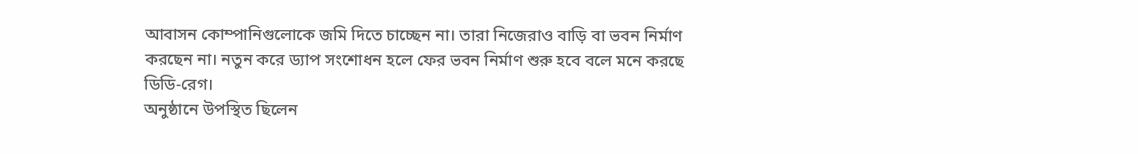আবাসন কোম্পানিগুলোকে জমি দিতে চাচ্ছেন না। তারা নিজেরাও বাড়ি বা ভবন নির্মাণ করছেন না। নতুন করে ড্যাপ সংশোধন হলে ফের ভবন নির্মাণ শুরু হবে বলে মনে করছে ডিডি-রেগ।
অনুষ্ঠানে উপস্থিত ছিলেন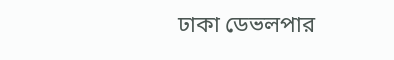ঢাকা ডেভলপার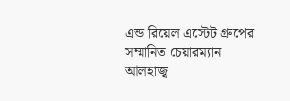এন্ড রিয়েল এস্টেট গ্রুপের সম্মানিত চেয়ারম্যান আলহাজ্ব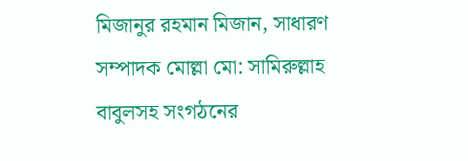মিজানুর রহমান মিজান, সাধারণ সম্পাদক মোল্লা মো: সামিরুল্লাহ বাবুলসহ সংগঠনের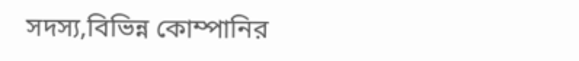সদস্য,বিভিন্ন কোম্পানির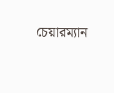চেয়ারম্যান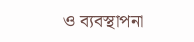ও ব্যবস্থাপনা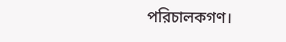পরিচালকগণ।